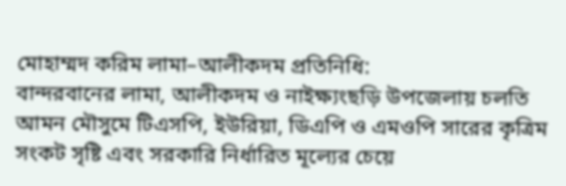মোহাম্মদ করিম লামা–আলীকদম প্রতিনিধি:
বান্দরবানের লামা, আলীকদম ও নাইক্ষ্যংছড়ি উপজেলায় চলতি আমন মৌসুমে টিএসপি, ইউরিয়া, ডিএপি ও এমওপি সারের কৃত্রিম সংকট সৃষ্টি এবং সরকারি নির্ধারিত মূল্যের চেয়ে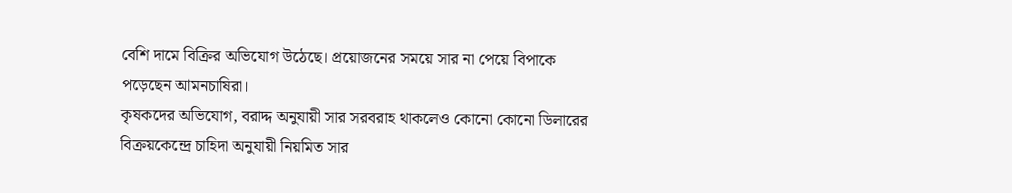বেশি দামে বিক্রির অভিযোগ উঠেছে। প্রয়োজনের সময়ে সার না পেয়ে বিপাকে পড়েছেন আমনচাষিরা।
কৃষকদের অভিযোগ, বরাদ্দ অনুযায়ী সার সরবরাহ থাকলেও কোনো কোনো ডিলারের বিক্রয়কেন্দ্রে চাহিদা অনুযায়ী নিয়মিত সার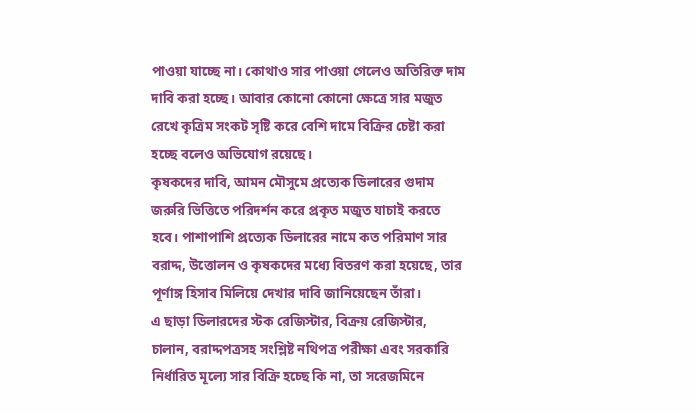পাওয়া যাচ্ছে না। কোথাও সার পাওয়া গেলেও অতিরিক্ত দাম দাবি করা হচ্ছে। আবার কোনো কোনো ক্ষেত্রে সার মজুত রেখে কৃত্রিম সংকট সৃষ্টি করে বেশি দামে বিক্রির চেষ্টা করা হচ্ছে বলেও অভিযোগ রয়েছে।
কৃষকদের দাবি, আমন মৌসুমে প্রত্যেক ডিলারের গুদাম জরুরি ভিত্তিতে পরিদর্শন করে প্রকৃত মজুত যাচাই করতে হবে। পাশাপাশি প্রত্যেক ডিলারের নামে কত পরিমাণ সার বরাদ্দ, উত্তোলন ও কৃষকদের মধ্যে বিতরণ করা হয়েছে, তার পূর্ণাঙ্গ হিসাব মিলিয়ে দেখার দাবি জানিয়েছেন তাঁরা।
এ ছাড়া ডিলারদের স্টক রেজিস্টার, বিক্রয় রেজিস্টার, চালান, বরাদ্দপত্রসহ সংশ্লিষ্ট নথিপত্র পরীক্ষা এবং সরকারি নির্ধারিত মূল্যে সার বিক্রি হচ্ছে কি না, তা সরেজমিনে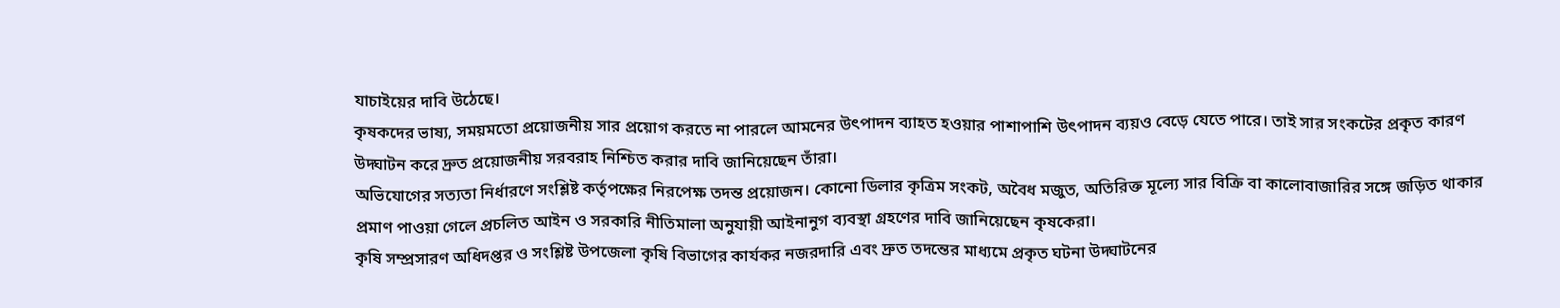যাচাইয়ের দাবি উঠেছে।
কৃষকদের ভাষ্য, সময়মতো প্রয়োজনীয় সার প্রয়োগ করতে না পারলে আমনের উৎপাদন ব্যাহত হওয়ার পাশাপাশি উৎপাদন ব্যয়ও বেড়ে যেতে পারে। তাই সার সংকটের প্রকৃত কারণ উদ্ঘাটন করে দ্রুত প্রয়োজনীয় সরবরাহ নিশ্চিত করার দাবি জানিয়েছেন তাঁরা।
অভিযোগের সত্যতা নির্ধারণে সংশ্লিষ্ট কর্তৃপক্ষের নিরপেক্ষ তদন্ত প্রয়োজন। কোনো ডিলার কৃত্রিম সংকট, অবৈধ মজুত, অতিরিক্ত মূল্যে সার বিক্রি বা কালোবাজারির সঙ্গে জড়িত থাকার প্রমাণ পাওয়া গেলে প্রচলিত আইন ও সরকারি নীতিমালা অনুযায়ী আইনানুগ ব্যবস্থা গ্রহণের দাবি জানিয়েছেন কৃষকেরা।
কৃষি সম্প্রসারণ অধিদপ্তর ও সংশ্লিষ্ট উপজেলা কৃষি বিভাগের কার্যকর নজরদারি এবং দ্রুত তদন্তের মাধ্যমে প্রকৃত ঘটনা উদ্ঘাটনের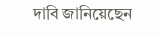দাবি জানিয়েছেন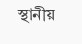স্থানীয়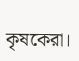কৃষকেরা।